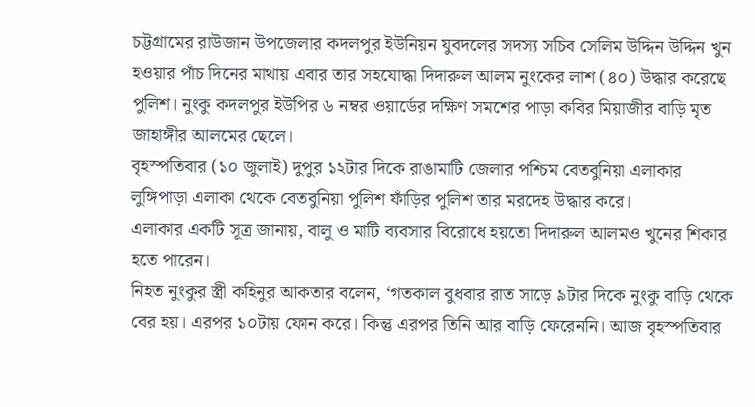চট্টগ্রামের রাউজান উপজেলার কদলপুর ইউনিয়ন যুবদলের সদস্য সচিব সেলিম উদ্দিন উদ্দিন খুন হওয়ার পাঁচ দিনের মাথায় এবার তার সহযোদ্ধা দিদারুল আলম নুংকের লাশ (৪০) উদ্ধার করেছে পুলিশ। নুংকু কদলপুর ইউপির ৬ নম্বর ওয়ার্ডের দক্ষিণ সমশের পাড়া কবির মিয়াজীর বাড়ি মৃত জাহাঙ্গীর আলমের ছেলে।
বৃহস্পতিবার (১০ জুলাই) দুপুর ১২টার দিকে রাঙামাটি জেলার পশ্চিম বেতবুনিয়া এলাকার লুঙ্গিপাড়া এলাকা থেকে বেতবুনিয়া পুলিশ ফাঁড়ির পুলিশ তার মরদেহ উদ্ধার করে।
এলাকার একটি সূত্র জানায়, বালু ও মাটি ব্যবসার বিরোধে হয়তো দিদারুল আলমও খুনের শিকার হতে পারেন।
নিহত নুংকুর স্ত্রী কহিনুর আকতার বলেন, ‘গতকাল বুধবার রাত সাড়ে ৯টার দিকে নুংকু বাড়ি থেকে বের হয়। এরপর ১০টায় ফোন করে। কিন্তু এরপর তিনি আর বাড়ি ফেরেননি। আজ বৃহস্পতিবার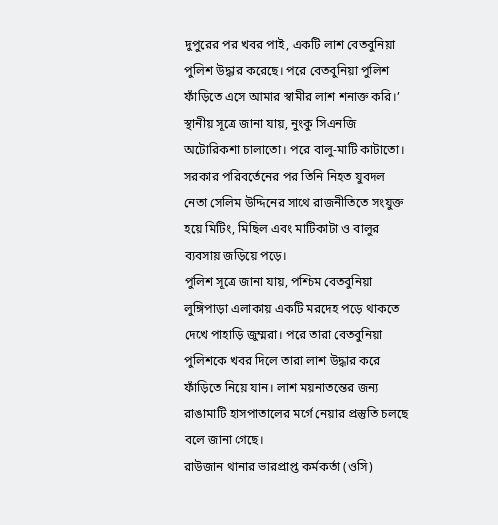দুপুরের পর খবর পাই, একটি লাশ বেতবুনিয়া পুলিশ উদ্ধার করেছে। পরে বেতবুনিয়া পুলিশ ফাঁড়িতে এসে আমার স্বামীর লাশ শনাক্ত করি।’
স্থানীয় সূত্রে জানা যায়, নুংকু সিএনজি অটোরিকশা চালাতো। পরে বালু-মাটি কাটাতো। সরকার পরিবর্তেনের পর তিনি নিহত যুবদল নেতা সেলিম উদ্দিনের সাথে রাজনীতিতে সংযুক্ত হয়ে মিটিং, মিছিল এবং মাটিকাটা ও বালুর ব্যবসায় জড়িয়ে পড়ে।
পুলিশ সূত্রে জানা যায়, পশ্চিম বেতবুনিয়া লুঙ্গিপাড়া এলাকায় একটি মরদেহ পড়ে থাকতে দেখে পাহাড়ি জুম্মরা। পরে তারা বেতবুনিয়া পুলিশকে খবর দিলে তারা লাশ উদ্ধার করে ফাঁড়িতে নিয়ে যান। লাশ ময়নাতন্তের জন্য রাঙামাটি হাসপাতালের মর্গে নেয়ার প্রস্তুতি চলছে বলে জানা গেছে।
রাউজান থানার ভারপ্রাপ্ত কর্মকর্তা (ওসি)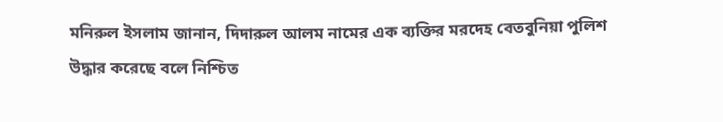মনিরুল ইসলাম জানান, দিদারুল আলম নামের এক ব্যক্তির মরদেহ বেতবুনিয়া পুলিশ উদ্ধার করেছে বলে নিশ্চিত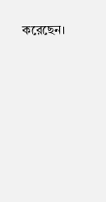করেছেন।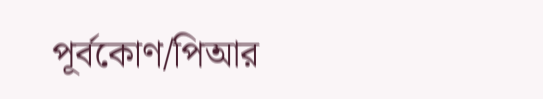পূর্বকোণ/পিআর